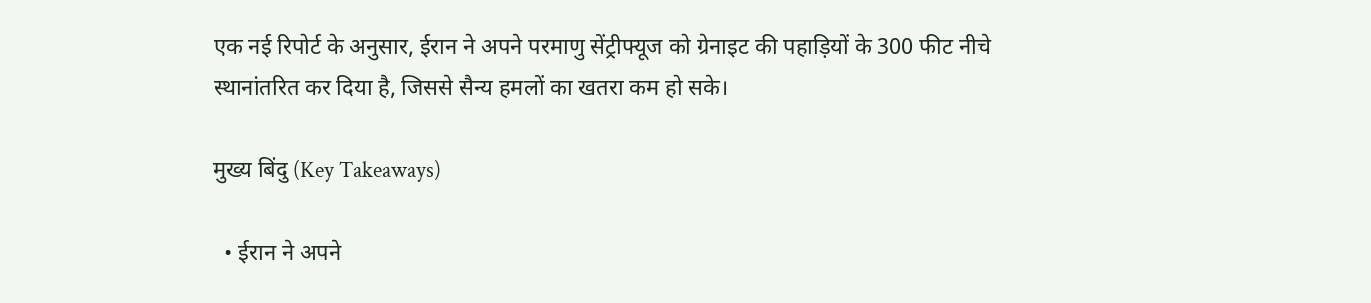एक नई रिपोर्ट के अनुसार, ईरान ने अपने परमाणु सेंट्रीफ्यूज को ग्रेनाइट की पहाड़ियों के 300 फीट नीचे स्थानांतरित कर दिया है, जिससे सैन्य हमलों का खतरा कम हो सके।

मुख्य बिंदु (Key Takeaways)

  • ईरान ने अपने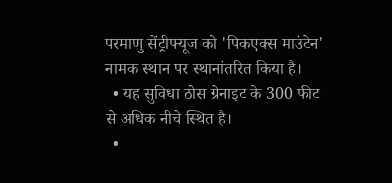परमाणु सेंट्रीफ्यूज को 'पिकएक्स माउंटेन' नामक स्थान पर स्थानांतरित किया है।
  • यह सुविधा ठोस ग्रेनाइट के 300 फीट से अधिक नीचे स्थित है।
  •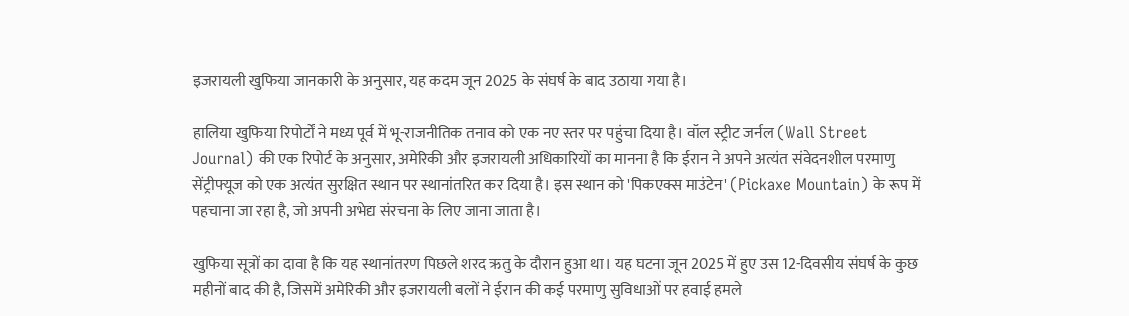इजरायली खुफिया जानकारी के अनुसार, यह कदम जून 2025 के संघर्ष के बाद उठाया गया है।

हालिया खुफिया रिपोर्टों ने मध्य पूर्व में भू-राजनीतिक तनाव को एक नए स्तर पर पहुंचा दिया है। वॉल स्ट्रीट जर्नल (Wall Street Journal) की एक रिपोर्ट के अनुसार, अमेरिकी और इजरायली अधिकारियों का मानना है कि ईरान ने अपने अत्यंत संवेदनशील परमाणु सेंट्रीफ्यूज को एक अत्यंत सुरक्षित स्थान पर स्थानांतरित कर दिया है। इस स्थान को 'पिकएक्स माउंटेन' (Pickaxe Mountain) के रूप में पहचाना जा रहा है, जो अपनी अभेद्य संरचना के लिए जाना जाता है।

खुफिया सूत्रों का दावा है कि यह स्थानांतरण पिछले शरद ऋतु के दौरान हुआ था। यह घटना जून 2025 में हुए उस 12-दिवसीय संघर्ष के कुछ महीनों बाद की है, जिसमें अमेरिकी और इजरायली बलों ने ईरान की कई परमाणु सुविधाओं पर हवाई हमले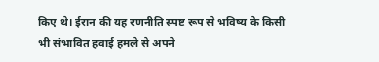किए थे। ईरान की यह रणनीति स्पष्ट रूप से भविष्य के किसी भी संभावित हवाई हमले से अपने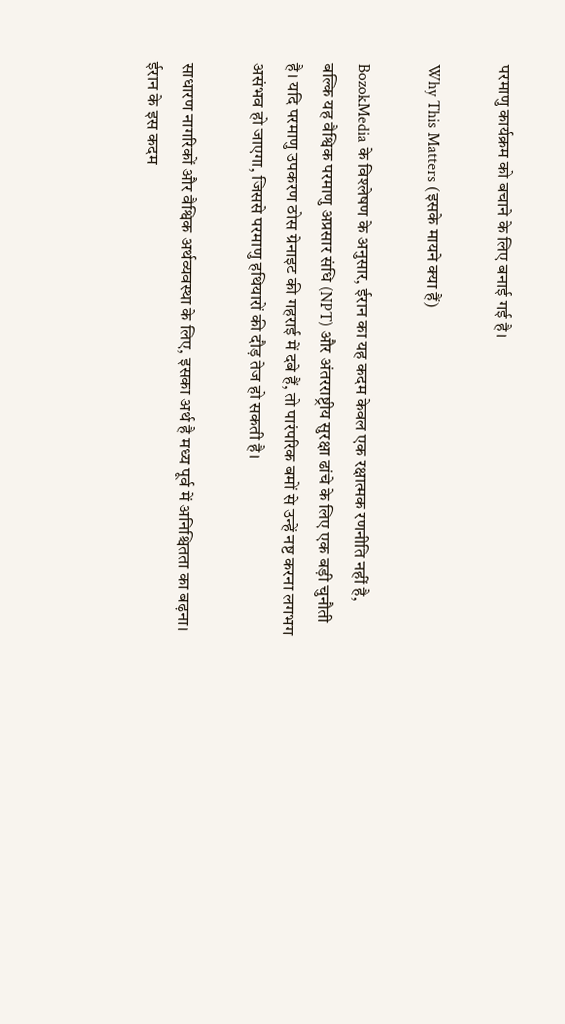परमाणु कार्यक्रम को बचाने के लिए बनाई गई है।

Why This Matters (इसके मायने क्या हैं)

BozokMedia के विश्लेषण के अनुसार, ईरान का यह कदम केवल एक रक्षात्मक रणनीति नहीं है, बल्कि यह वैश्विक परमाणु अप्रसार संधि (NPT) और अंतरराष्ट्रीय सुरक्षा ढांचे के लिए एक बड़ी चुनौती है। यदि परमाणु उपकरण ठोस ग्रेनाइट की गहराई में दबे हैं, तो पारंपरिक बमों से उन्हें नष्ट करना लगभग असंभव हो जाएगा, जिससे परमाणु हथियारों की दौड़ तेज हो सकती है।

साधारण नागरिकों और वैश्विक अर्थव्यवस्था के लिए, इसका अर्थ है मध्य पूर्व में अनिश्चितता का बढ़ना। ईरान के इस कदम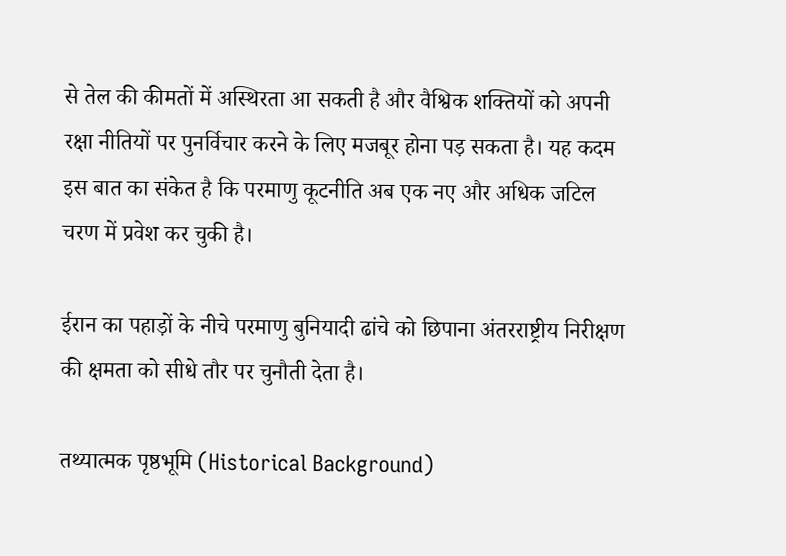से तेल की कीमतों में अस्थिरता आ सकती है और वैश्विक शक्तियों को अपनी रक्षा नीतियों पर पुनर्विचार करने के लिए मजबूर होना पड़ सकता है। यह कदम इस बात का संकेत है कि परमाणु कूटनीति अब एक नए और अधिक जटिल चरण में प्रवेश कर चुकी है।

ईरान का पहाड़ों के नीचे परमाणु बुनियादी ढांचे को छिपाना अंतरराष्ट्रीय निरीक्षण की क्षमता को सीधे तौर पर चुनौती देता है।

तथ्यात्मक पृष्ठभूमि (Historical Background)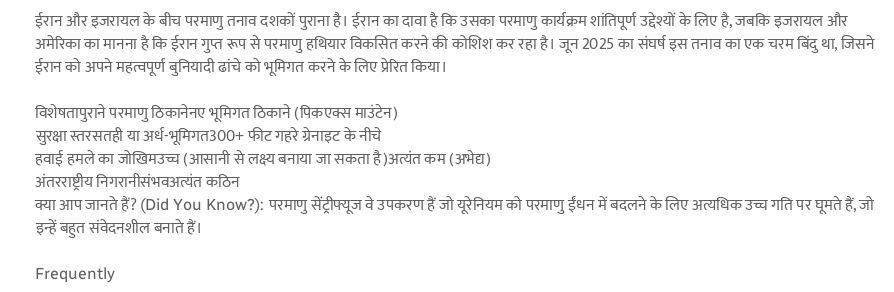ईरान और इजरायल के बीच परमाणु तनाव दशकों पुराना है। ईरान का दावा है कि उसका परमाणु कार्यक्रम शांतिपूर्ण उद्देश्यों के लिए है, जबकि इजरायल और अमेरिका का मानना है कि ईरान गुप्त रूप से परमाणु हथियार विकसित करने की कोशिश कर रहा है। जून 2025 का संघर्ष इस तनाव का एक चरम बिंदु था, जिसने ईरान को अपने महत्वपूर्ण बुनियादी ढांचे को भूमिगत करने के लिए प्रेरित किया।

विशेषतापुराने परमाणु ठिकानेनए भूमिगत ठिकाने (पिकएक्स माउंटेन)
सुरक्षा स्तरसतही या अर्ध-भूमिगत300+ फीट गहरे ग्रेनाइट के नीचे
हवाई हमले का जोखिमउच्च (आसानी से लक्ष्य बनाया जा सकता है)अत्यंत कम (अभेद्य)
अंतरराष्ट्रीय निगरानीसंभवअत्यंत कठिन
क्या आप जानते हैं? (Did You Know?): परमाणु सेंट्रीफ्यूज वे उपकरण हैं जो यूरेनियम को परमाणु ईंधन में बदलने के लिए अत्यधिक उच्च गति पर घूमते हैं, जो इन्हें बहुत संवेदनशील बनाते हैं।

Frequently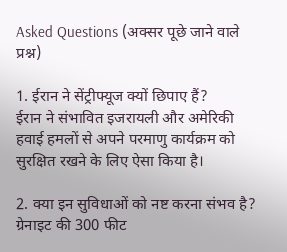Asked Questions (अक्सर पूछे जाने वाले प्रश्न)

1. ईरान ने सेंट्रीफ्यूज क्यों छिपाए हैं?
ईरान ने संभावित इजरायली और अमेरिकी हवाई हमलों से अपने परमाणु कार्यक्रम को सुरक्षित रखने के लिए ऐसा किया है।

2. क्या इन सुविधाओं को नष्ट करना संभव है?
ग्रेनाइट की 300 फीट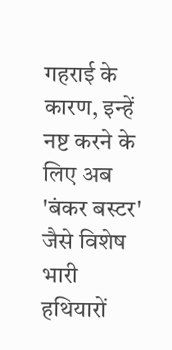गहराई के कारण, इन्हें नष्ट करने के लिए अब 'बंकर बस्टर' जैसे विशेष भारी हथियारों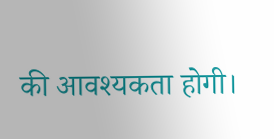की आवश्यकता होगी।